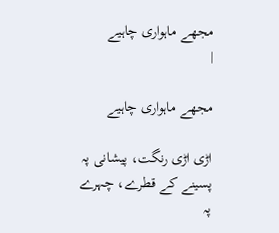مجھے ماہواری چاہیے
|

مجھے ماہواری چاہیے

اڑی اڑی رنگت، پیشانی پہ پسینے کے قطرے، چہرے پہ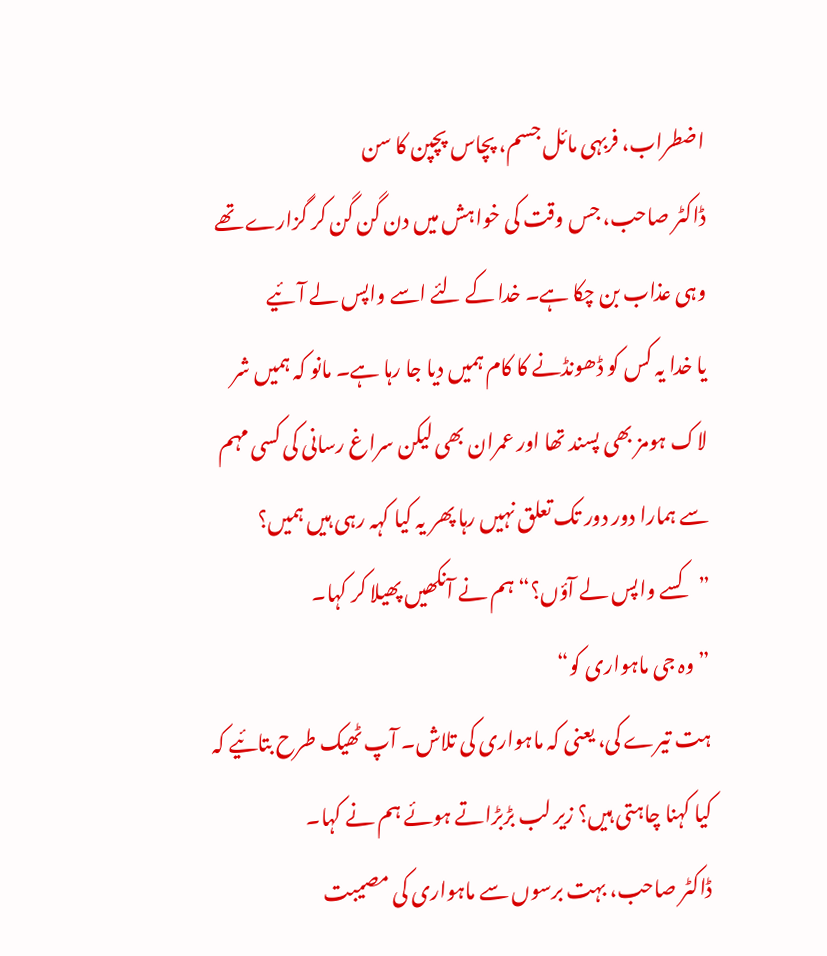اضطراب، فربہی مائل جسم، پچاس پچپن کا سن
ڈاکٹر صاحب، جس وقت کی خواہش میں دن گن گن کر گزارے تھے وہی عذاب بن چکا ہے۔ خدا کے لئے اسے واپس لے آئیے
یا خدا یہ کس کو ڈھونڈنے کا کام ہمیں دیا جا رہا ہے۔ مانو کہ ہمیں شر لاک ہومز بھی پسند تھا اور عمران بھی لیکن سراغ رسانی کی کسی مہم سے ہمارا دور دور تک تعلق نہیں رہا پھر یہ کیا کہہ رہی ہیں ہمیں؟
”کسے واپس لے آؤں؟“ ہم نے آنکھیں پھیلا کر کہا۔
”وہ جی ماہواری کو“
ہت تیرے کی، یعنی کہ ماہواری کی تلاش۔ آپ ٹھیک طرح بتائیے کہ کیا کہنا چاہتی ہیں؟ زیر لب بڑبڑاتے ہوئے ہم نے کہا۔
ڈاکٹر صاحب، بہت برسوں سے ماہواری کی مصیبت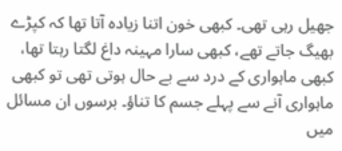جھیل رہی تھی۔ کبھی خون اتنا زیادہ آتا تھا کہ کپڑے بھیگ جاتے تھے، کبھی سارا مہینہ داغ لگتا رہتا تھا، کبھی ماہواری کے درد سے بے حال ہوتی تھی تو کبھی ماہواری آنے سے پہلے جسم کا تناؤ۔ برسوں ان مسائل میں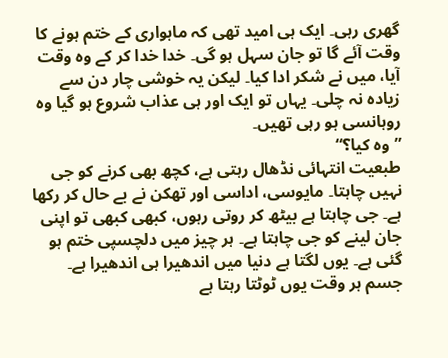گھری رہی۔ ایک ہی امید تھی کہ ماہواری کے ختم ہونے کا وقت آئے گا تو جان سہل ہو گی۔ خدا خدا کر کے وہ وقت آیا، میں نے شکر ادا کیا۔ لیکن یہ خوشی چار دن سے زیادہ نہ چلی۔ یہاں تو ایک اور ہی عذاب شروع ہو گیا وہ روہانسی ہو رہی تھیں۔
”وہ کیا؟“
طبعیت انتہائی نڈھال رہتی ہے، کچھ بھی کرنے کو جی نہیں چاہتا۔ مایوسی، اداسی اور تھکن نے بے حال کر رکھا ہے۔ جی چاہتا ہے بیٹھ کر روتی رہوں، کبھی کبھی تو اپنی جان لینے کو جی چاہتا ہے۔ ہر چیز میں دلچسپی ختم ہو گئی ہے۔ یوں لگتا ہے دنیا میں اندھیرا ہی اندھیرا ہے۔
جسم ہر وقت یوں ٹوٹتا رہتا ہے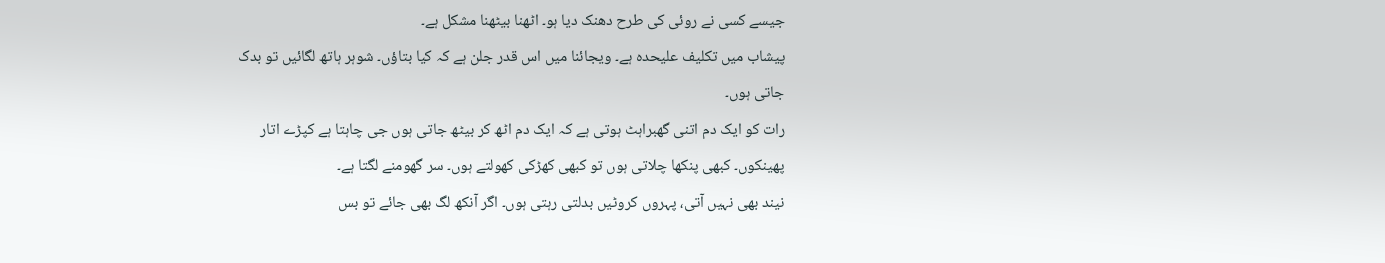جیسے کسی نے روئی کی طرح دھنک دیا ہو۔ اٹھنا بیٹھنا مشکل ہے۔
پیشاب میں تکلیف علیحدہ ہے۔ ویجائنا میں اس قدر جلن ہے کہ کیا بتاؤں۔ شوہر ہاتھ لگائیں تو بدک جاتی ہوں۔
رات کو ایک دم اتنی گھبراہٹ ہوتی ہے کہ ایک دم اٹھ کر بیٹھ جاتی ہوں جی چاہتا ہے کپڑے اتار پھینکوں۔ کبھی پنکھا چلاتی ہوں تو کبھی کھڑکی کھولتے ہوں۔ سر گھومنے لگتا ہے۔
نیند بھی نہیں آتی، پہروں کروٹیں بدلتی رہتی ہوں۔ اگر آنکھ لگ بھی جائے تو بس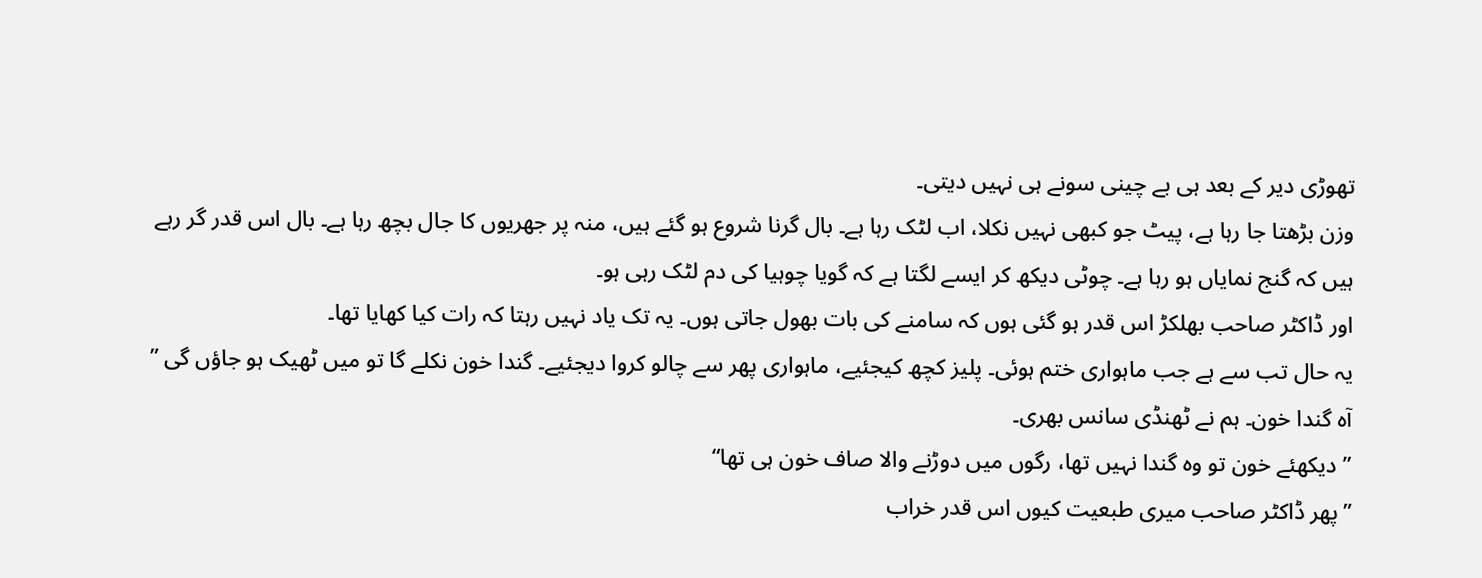تھوڑی دیر کے بعد ہی بے چینی سونے ہی نہیں دیتی۔
وزن بڑھتا جا رہا ہے، پیٹ جو کبھی نہیں نکلا، اب لٹک رہا ہے۔ بال گرنا شروع ہو گئے ہیں، منہ پر جھریوں کا جال بچھ رہا ہے۔ بال اس قدر گر رہے ہیں کہ گنج نمایاں ہو رہا ہے۔ چوٹی دیکھ کر ایسے لگتا ہے کہ گویا چوہیا کی دم لٹک رہی ہو۔
اور ڈاکٹر صاحب بھلکڑ اس قدر ہو گئی ہوں کہ سامنے کی بات بھول جاتی ہوں۔ یہ تک یاد نہیں رہتا کہ رات کیا کھایا تھا۔
یہ حال تب سے ہے جب ماہواری ختم ہوئی۔ پلیز کچھ کیجئیے، ماہواری پھر سے چالو کروا دیجئیے۔ گندا خون نکلے گا تو میں ٹھیک ہو جاؤں گی ”
آہ گندا خون۔ ہم نے ٹھنڈی سانس بھری۔
”دیکھئے خون تو وہ گندا نہیں تھا، رگوں میں دوڑنے والا صاف خون ہی تھا“
”پھر ڈاکٹر صاحب میری طبعیت کیوں اس قدر خراب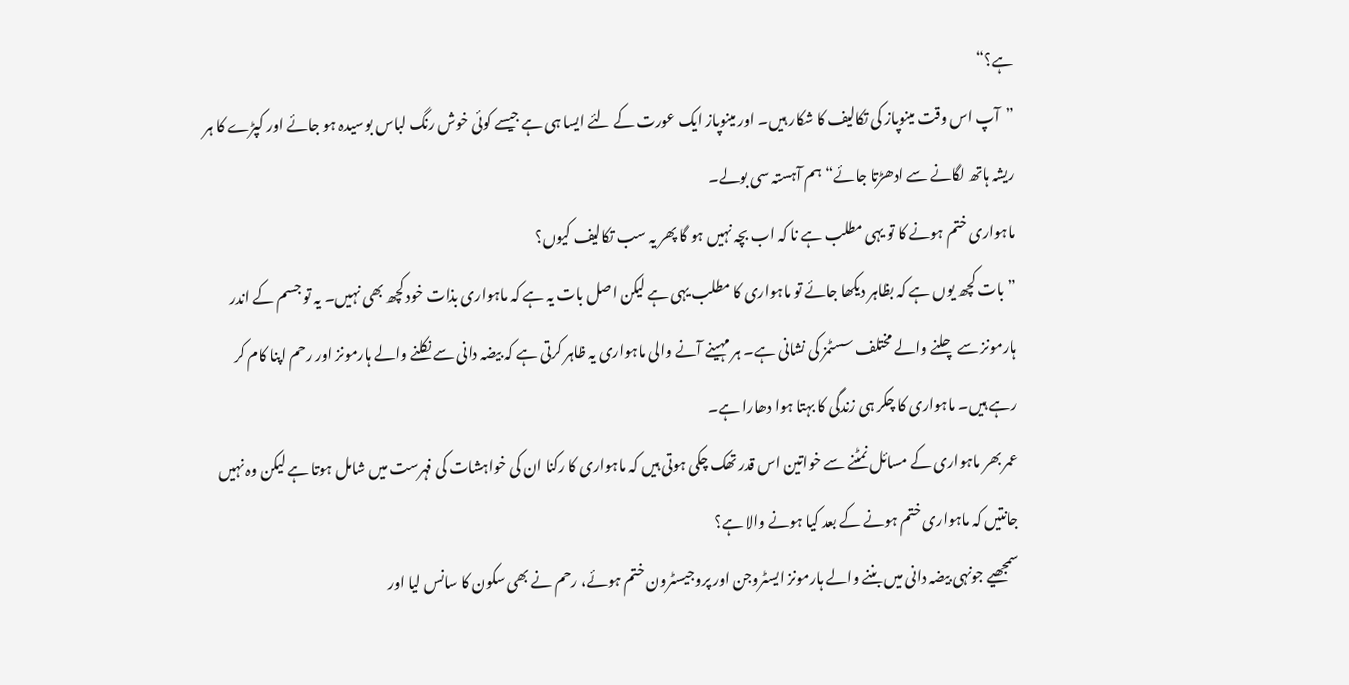ہے؟“
”آپ اس وقت مینوپاز کی تکالیف کا شکار ہیں۔ اور مینوپاز ایک عورت کے لئے ایسا ہی ہے جیسے کوئی خوش رنگ لباس بوسیدہ ہو جائے اور کپڑے کا ہر ریشہ ہاتھ لگانے سے ادھڑتا جائے“ ہم آہستہ سی بولے۔
ماہواری ختم ہونے کا تو یہی مطلب ہے نا کہ اب بچہ نہیں ہو گا پھر یہ سب تکالیف کیوں؟
” بات کچھ یوں ہے کہ بظاہر دیکھا جائے تو ماہواری کا مطلب یہی ہے لیکن اصل بات یہ ہے کہ ماہواری بذات خود کچھ بھی نہیں۔ یہ تو جسم کے اندر ہارمونز سے چلنے والے مختلف سسٹمز کی نشانی ہے۔ ہر مہینے آنے والی ماہواری یہ ظاہر کرتی ہے کہ بیضہ دانی سے نکلنے والے ہارمونز اور رحم اپنا کام کر رہے ہیں۔ ماہواری کا چکر ہی زندگی کا بہتا ہوا دھارا ہے۔
عمر بھر ماہواری کے مسائل نمٹنے سے خواتین اس قدر تھک چکی ہوتی ہیں کہ ماہواری کا رکنا ان کی خواہشات کی فہرست میں شامل ہوتا ہے لیکن وہ نہیں جانتیں کہ ماہواری ختم ہونے کے بعد کیا ہونے والا ہے؟
سمجھیے جونہی بیضہ دانی میں بننے والے ہارمونز ایسٹروجن اور پروجیسٹرون ختم ہوئے، رحم نے بھی سکون کا سانس لیا اور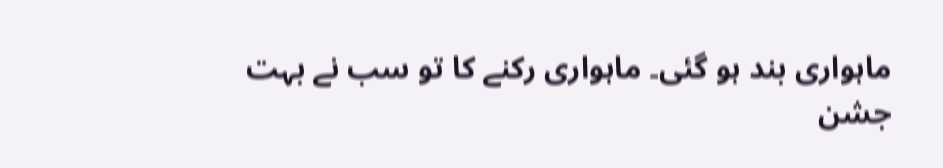ماہواری بند ہو گئی۔ ماہواری رکنے کا تو سب نے بہت جشن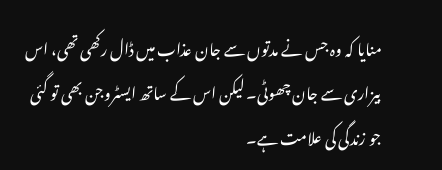منایا کہ وہ جس نے مدتوں سے جان عذاب میں ڈال رکھی تھی، اس بیزاری سے جان چھوٹی۔ لیکن اس کے ساتھ ایسٹروجن بھی تو گئی جو زندگی کی علامت ہے۔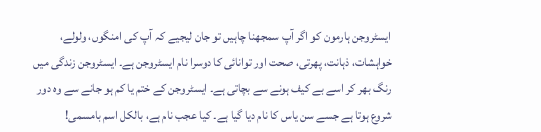ایسٹروجن ہارمون کو اگر آپ سمجھنا چاہیں تو جان لیجیے کہ آپ کی امنگوں، ولولے، خواہشات، ذہانت، پھرتی، صحت اور توانائی کا دوسرا نام ایسٹروجن ہے۔ ایسٹروجن زندگی میں رنگ بھر کر اسے بے کیف ہونے سے بچاتی ہے۔ ایسٹروجن کے ختم یا کم ہو جانے سے وہ دور شروع ہوتا ہے جسے سن یاس کا نام دیا گیا ہے۔ کیا عجب نام ہے، بالکل اسم بامسمی!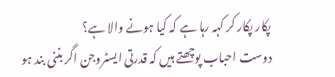پکار پکار کر کہہ رہا ہے کہ کیا ہونے والا ہے؟
دوست احباب پوچھتے ہیں کہ قدرتی ایسٹروجن اگر بننی بند ہو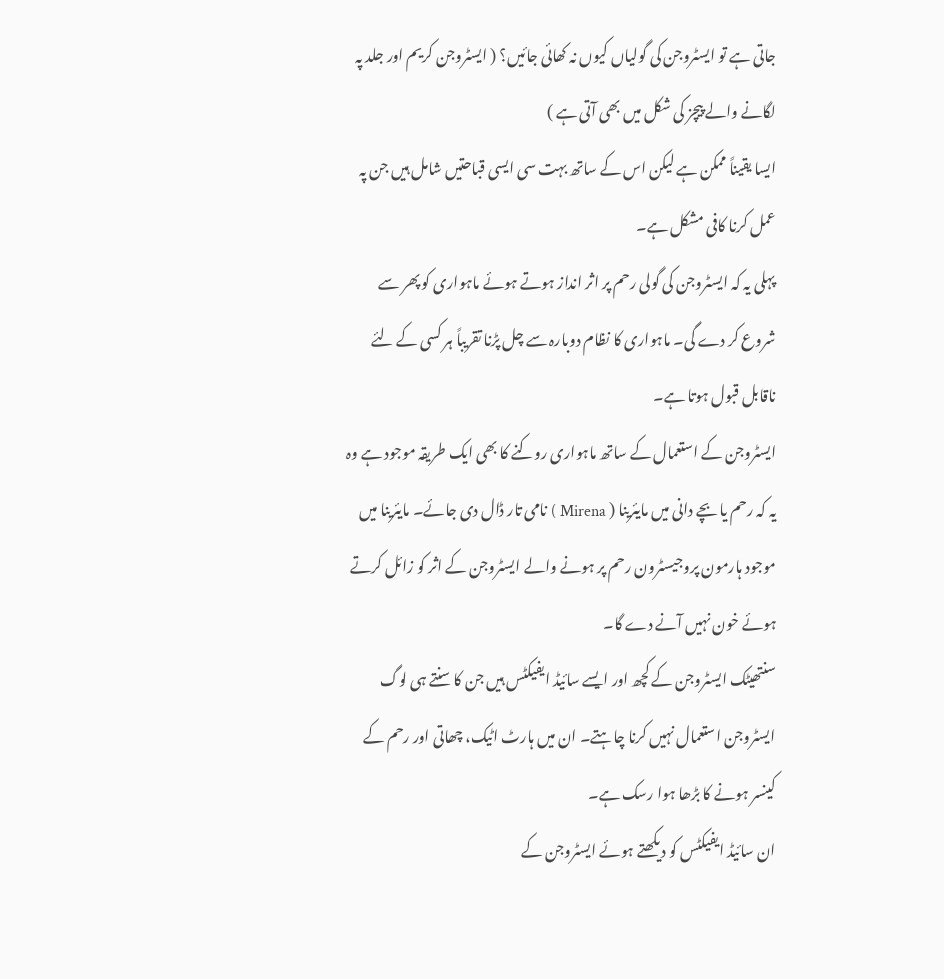جاتی ہے تو ایسٹروجن کی گولیاں کیوں نہ کھائی جائیں؟ ( ایسٹروجن کریم اور جلد پہ لگانے والے پیچز کی شکل میں بھی آتی ہے )
ایسا یقیناً ممکن ہے لیکن اس کے ساتھ بہت سی ایسی قباحتیں شامل ہیں جن پہ عمل کرنا کافی مشکل ہے۔
پہلی یہ کہ ایسٹروجن کی گولی رحم پر اثر انداز ہوتے ہوئے ماہواری کو پھر سے شروع کر دے گی۔ ماہواری کا نظام دوبارہ سے چل پڑنا تقریباً ہر کسی کے لئے ناقابل قبول ہوتا ہے۔
ایسٹروجن کے استعمال کے ساتھ ماہواری روکنے کا بھی ایک طریقہ موجود ہے وہ یہ کہ رحم یا بچے دانی میں مایئرینا ( Mirena ) نامی تار ڈال دی جائے۔ مایئرینا میں موجود ہارمون پروجیسٹرون رحم پر ہونے والے ایسٹروجن کے اثر کو زائل کرتے ہوئے خون نہیں آنے دے گا۔
سنتھیٹک ایسٹروجن کے کچھ اور ایسے سائیڈ ایفیکٹس ہیں جن کا سنتے ہی لوگ ایسٹروجن استعمال نہیں کرنا چاہتے۔ ان میں ہارٹ اٹیک، چھاتی اور رحم کے کینسر ہونے کا بڑھا ہوا رسک ہے۔
ان سائیڈ ایفیکٹس کو دیکھتے ہوئے ایسٹروجن کے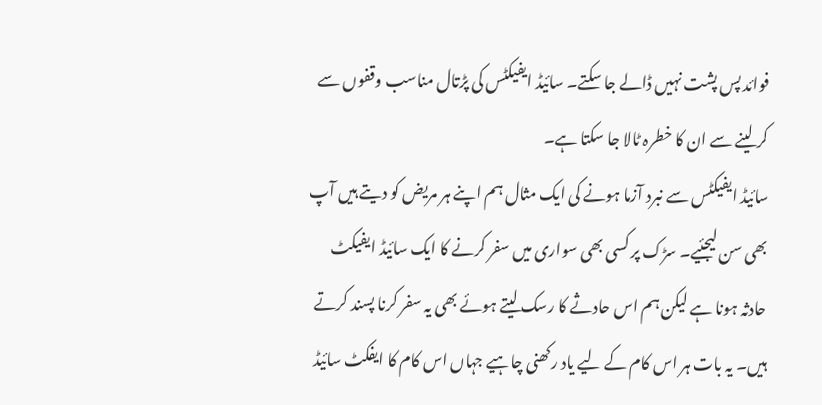فوائد پس پشت نہیں ڈالے جا سکتے۔ سائیڈ ایفیکٹس کی پڑتال مناسب وقفوں سے کر لینے سے ان کا خطرہ ٹالا جا سکتا ہے۔
سائیڈ ایفیکٹس سے نبرد آزما ہونے کی ایک مثال ہم اپنے ہر مریض کو دیتے ہیں آپ بھی سن لیجئیے۔ سڑک پر کسی بھی سواری میں سفر کرنے کا ایک سائیڈ ایفیکٹ حادثہ ہونا ہے لیکن ہم اس حادثے کا رسک لیتے ہوئے بھی یہ سفر کرنا پسند کرتے ہیں۔ یہ بات ہر اس کام کے لیے یاد رکھنی چاہیے جہاں اس کام کا ایفکٹ سائیڈ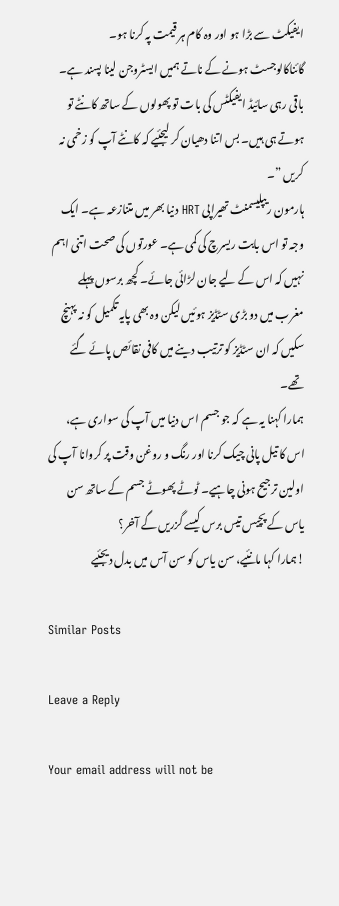ایفیکٹ سے بڑا ہو اور وہ کام ہر قیمت پہ کرنا ہو۔
گائناکالوجسٹ ہونے کے ناتے ہمیں ایسٹروجن لینا پسند ہے۔ باقی رہی سائیڈ ایفیکٹس کی بات تو پھولوں کے ساتھ کانٹے تو ہوتے ہی ہیں۔ بس اتنا دھیان کر لیجئیے کہ کانٹے آپ کو زخمی نہ کریں ”۔
ہارمون ریپلیسمنٹ تھیراپی HRT دنیا بھر میں متنازعہ ہے۔ ایک وجہ تو اس بابت ریسرچ کی کمی ہے۔ عورتوں کی صحت اتنی اہم نہیں کہ اس کے لیے جان لڑائی جائے۔ کچھ برسوں پہلے مغرب میں دو بڑی سٹڈیز ہوئیں لیکن وہ بھی پایہ تکمیل کو نہ پہنچ سکیں کہ ان سٹڈیز کو ترتیب دینے میں کافی نقائص پائے گئے تھے۔
ہمارا کہنا یہ ہے کہ جو جسم اس دنیا میں آپ کی سواری ہے، اس کا تیل پانی چیک کرنا اور رنگ و روغن وقت پر کروانا آپ کی اولین ترجیح ہونی چاہیے۔ ٹوٹے پھوٹے جسم کے ساتھ سن یاس کے پچیس تیس برس کیسے گزریں گے آخر؟
!ہمارا کہا مانئیے، سن یاس کو سن آس میں بدل دیجئیے

Similar Posts

Leave a Reply

Your email address will not be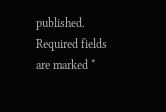published. Required fields are marked *